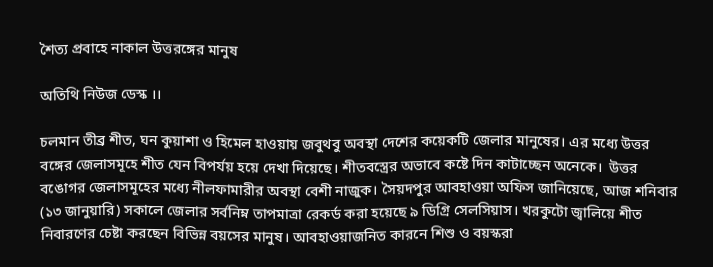শৈত্য প্রবাহে নাকাল উত্তরঙ্গের মানুষ

অতিথি নিউজ ডেস্ক ।।

চলমান তীব্র শীত, ঘন কুয়াশা ও হিমেল হাওয়ায় জবুথবু অবস্থা দেশের কয়েকটি জেলার মানুষের। এর মধ্যে উত্তর বঙ্গের জেলাসমূহে শীত যেন বিপর্যয় হয়ে দেখা দিয়েছে। শীতবস্ত্রের অভাবে কষ্টে দিন কাটাচ্ছেন অনেকে।  উত্তর বঙোগর জেলাসমূহের মধ্যে নীলফামারীর অবস্থা বেশী নাজুক। সৈয়দপুর আবহাওয়া অফিস জানিয়েছে, আজ শনিবার (১৩ জানুয়ারি) সকালে জেলার সর্বনিম্ন তাপমাত্রা রেকর্ড করা হয়েছে ৯ ডিগ্রি সেলসিয়াস। খরকুটো জ্বালিয়ে শীত নিবারণের চেষ্টা করছেন বিভিন্ন বয়সের মানুষ। আবহাওয়াজনিত কারনে শিশু ও বয়স্করা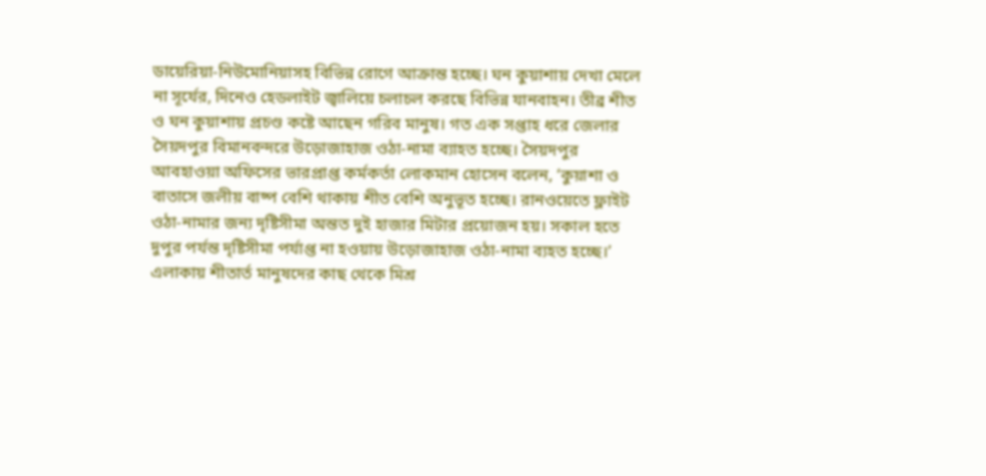ডায়েরিয়া-নিউমোনিয়াসহ বিভিন্ন রোগে আক্রান্ত হচ্ছে। ঘন কুয়াশায় দেখা মেলে না সূর্যের, দিনেও হেডলাইট জ্বালিয়ে চলাচল করছে বিভিন্ন যানবাহন। তীব্র শীত ও ঘন কুয়াশায় প্রচণ্ড কষ্টে আছেন গরিব মানুষ। গত এক সপ্তাহ ধরে জেলার সৈয়দপুর বিমানবন্দরে উড়োজাহাজ ওঠা-নামা ব্যাহত হচ্ছে। সৈয়দপুর আবহাওয়া অফিসের ভারপ্রাপ্ত কর্মকর্তা লোকমান হোসেন বলেন, ‘কুয়াশা ও বাতাসে জলীয় বাষ্প বেশি থাকায় শীত বেশি অনুভূত হচ্ছে। রানওয়েতে ফ্লাইট ওঠা-নামার জন্য দৃষ্টিসীমা অন্তত দুই হাজার মিটার প্রয়োজন হয়। সকাল হতে দুপুর পর্যন্ত দৃষ্টিসীমা পর্যাপ্ত না হওয়ায় উড়োজাহাজ ওঠা-নামা ব্যহত হচ্ছে।’  এলাকায় শীতার্ত মানুষদের কাছ থেকে মিশ্র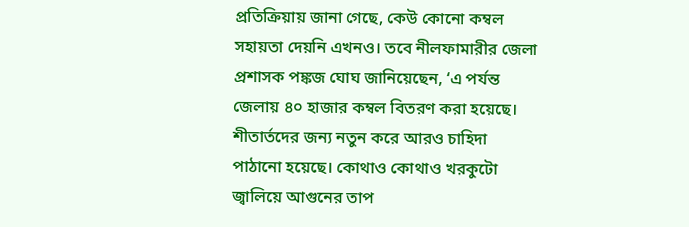প্রতিক্রিয়ায় জানা গেছে, কেউ কোনো কম্বল সহায়তা দেয়নি এখনও। তবে নীলফামারীর জেলা প্রশাসক পঙ্কজ ঘোঘ জানিয়েছেন, ‘এ পর্যন্ত জেলায় ৪০ হাজার কম্বল বিতরণ করা হয়েছে। শীতার্তদের জন্য নতুন করে আরও চাহিদা পাঠানো হয়েছে। কোথাও কোথাও খরকুটো জ্বালিয়ে আগুনের তাপ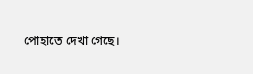পোহাতে দেখা গেছে।